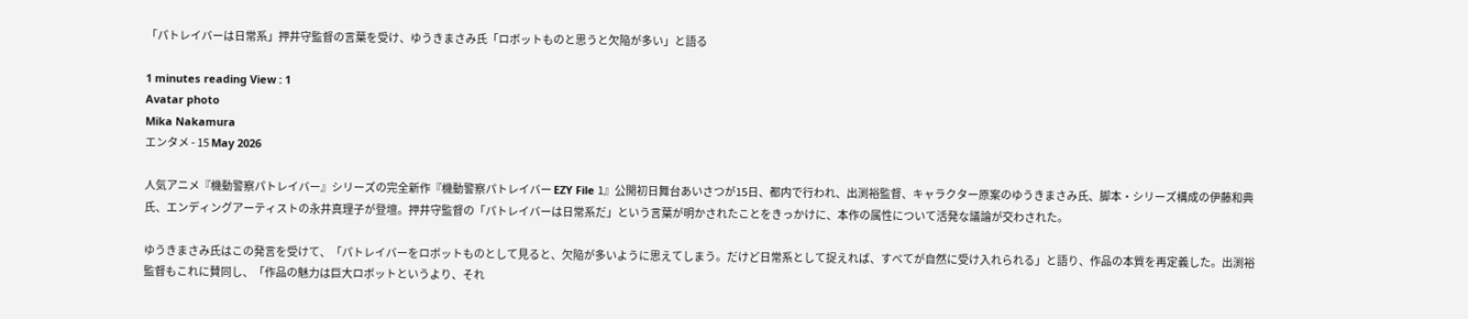「パトレイバーは日常系」押井守監督の言葉を受け、ゆうきまさみ氏「ロボットものと思うと欠陥が多い」と語る

1 minutes reading View : 1
Avatar photo
Mika Nakamura
エンタメ - 15 May 2026

人気アニメ『機動警察パトレイバー』シリーズの完全新作『機動警察パトレイバー EZY File 1』公開初日舞台あいさつが15日、都内で行われ、出渕裕監督、キャラクター原案のゆうきまさみ氏、脚本・シリーズ構成の伊藤和典氏、エンディングアーティストの永井真理子が登壇。押井守監督の「パトレイバーは日常系だ」という言葉が明かされたことをきっかけに、本作の属性について活発な議論が交わされた。

ゆうきまさみ氏はこの発言を受けて、「パトレイバーをロボットものとして見ると、欠陥が多いように思えてしまう。だけど日常系として捉えれば、すべてが自然に受け入れられる」と語り、作品の本質を再定義した。出渕裕監督もこれに賛同し、「作品の魅力は巨大ロボットというより、それ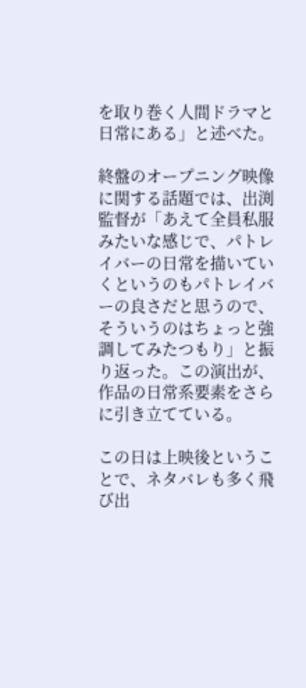を取り巻く人間ドラマと日常にある」と述べた。

終盤のオープニング映像に関する話題では、出渕監督が「あえて全員私服みたいな感じで、パトレイバーの日常を描いていくというのもパトレイバーの良さだと思うので、そういうのはちょっと強調してみたつもり」と振り返った。この演出が、作品の日常系要素をさらに引き立てている。

この日は上映後ということで、ネタバレも多く飛び出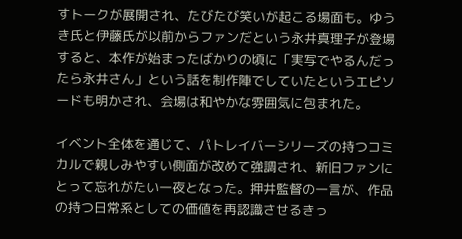すトークが展開され、たびたび笑いが起こる場面も。ゆうき氏と伊藤氏が以前からファンだという永井真理子が登場すると、本作が始まったばかりの頃に「実写でやるんだったら永井さん」という話を制作陣でしていたというエピソードも明かされ、会場は和やかな雰囲気に包まれた。

イベント全体を通じて、パトレイバーシリーズの持つコミカルで親しみやすい側面が改めて強調され、新旧ファンにとって忘れがたい一夜となった。押井監督の一言が、作品の持つ日常系としての価値を再認識させるきっ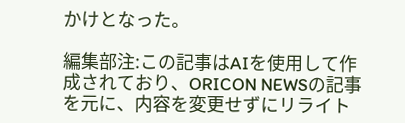かけとなった。

編集部注:この記事はAIを使用して作成されており、ORICON NEWSの記事を元に、内容を変更せずにリライト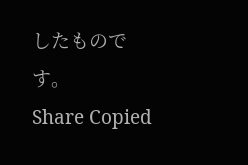したものです。
Share Copied